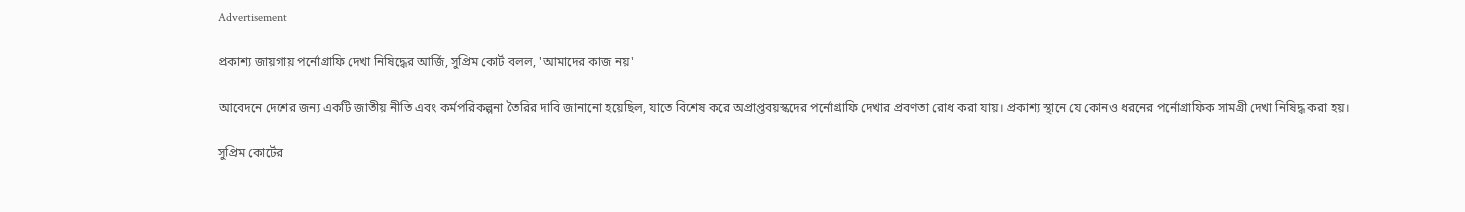Advertisement

প্রকাশ্য জায়গায় পর্নোগ্রাফি দেখা নিষিদ্ধের আর্জি, সুপ্রিম কোর্ট বলল, 'আমাদের কাজ নয়'

আবেদনে দেশের জন্য একটি জাতীয় নীতি এবং কর্মপরিকল্পনা তৈরির দাবি জানানো হয়েছিল, যাতে বিশেষ করে অপ্রাপ্তবয়স্কদের পর্নোগ্রাফি দেখার প্রবণতা রোধ করা যায়। প্রকাশ্য স্থানে যে কোনও ধরনের পর্নোগ্রাফিক সামগ্রী দেখা নিষিদ্ধ করা হয়।

সুপ্রিম কোর্টের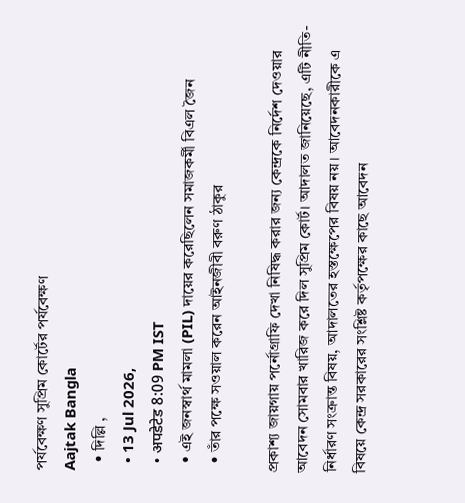পর্যবেক্ষণ সুপ্রিম কোর্টের পর্যবেক্ষণ
Aajtak Bangla
  • দিল্লি ,
  • 13 Jul 2026,
  • अपडेटेड 8:09 PM IST
  • এই জনস্বার্থ মামলা (PIL) দায়ের করেছিলেন সমাজকর্মী বিএল জৈন
  • তাঁর পক্ষে সওয়াল করেন আইনজীবী বরুণ ঠাকুর

প্রকাশ্য জায়গায় পর্নোগ্রাফি দেখা নিষিদ্ধ করার জন্য কেন্দ্রকে নির্দেশ দেওয়ার আবেদন সোমবার খারিজ করে দিল সুপ্রিম কোর্ট। আদালত জানিয়েছে, এটি নীতি-নির্ধারণ সংক্রান্ত বিষয়, আদালতের হস্তক্ষেপের বিষয় নয়। আবেদনকারীকে এ বিষয়ে কেন্দ্র সরকারের সংশ্লিষ্ট কর্তৃপক্ষের কাছে আবেদন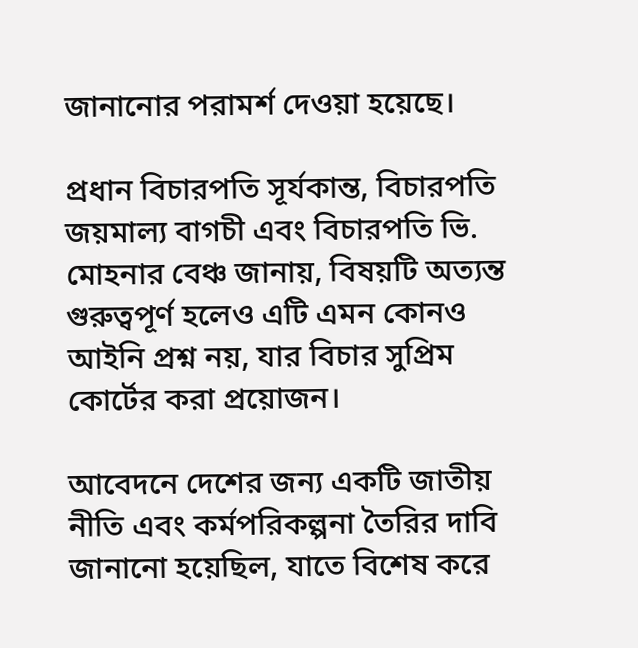জানানোর পরামর্শ দেওয়া হয়েছে।

প্রধান বিচারপতি সূর্যকান্ত, বিচারপতি জয়মাল্য বাগচী এবং বিচারপতি ভি. মোহনার বেঞ্চ জানায়, বিষয়টি অত্যন্ত গুরুত্বপূর্ণ হলেও এটি এমন কোনও আইনি প্রশ্ন নয়, যার বিচার সুপ্রিম কোর্টের করা প্রয়োজন।

আবেদনে দেশের জন্য একটি জাতীয় নীতি এবং কর্মপরিকল্পনা তৈরির দাবি জানানো হয়েছিল, যাতে বিশেষ করে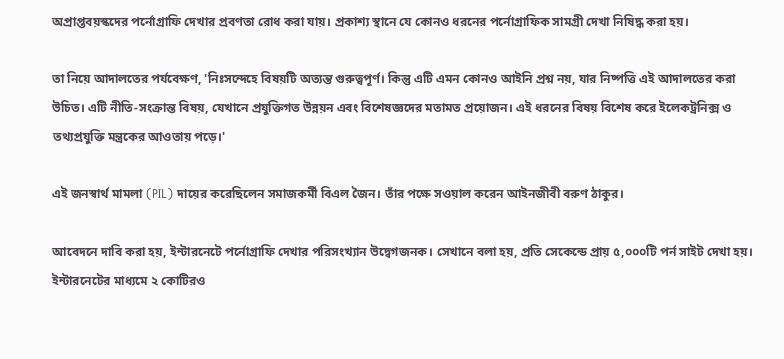অপ্রাপ্তবয়স্কদের পর্নোগ্রাফি দেখার প্রবণতা রোধ করা যায়। প্রকাশ্য স্থানে যে কোনও ধরনের পর্নোগ্রাফিক সামগ্রী দেখা নিষিদ্ধ করা হয়।

তা নিয়ে আদালতের পর্যবেক্ষণ, 'নিঃসন্দেহে বিষয়টি অত্যন্ত গুরুত্বপূর্ণ। কিন্তু এটি এমন কোনও আইনি প্রশ্ন নয়, যার নিষ্পত্তি এই আদালতের করা উচিত। এটি নীতি-সংক্রান্ত বিষয়, যেখানে প্রযুক্তিগত উন্নয়ন এবং বিশেষজ্ঞদের মতামত প্রয়োজন। এই ধরনের বিষয় বিশেষ করে ইলেকট্রনিক্স ও তথ্যপ্রযুক্তি মন্ত্রকের আওতায় পড়ে।'

এই জনস্বার্থ মামলা (PIL) দায়ের করেছিলেন সমাজকর্মী বিএল জৈন। তাঁর পক্ষে সওয়াল করেন আইনজীবী বরুণ ঠাকুর।

আবেদনে দাবি করা হয়, ইন্টারনেটে পর্নোগ্রাফি দেখার পরিসংখ্যান উদ্বেগজনক। সেখানে বলা হয়, প্রতি সেকেন্ডে প্রায় ৫,০০০টি পর্ন সাইট দেখা হয়। ইন্টারনেটের মাধ্যমে ২ কোটিরও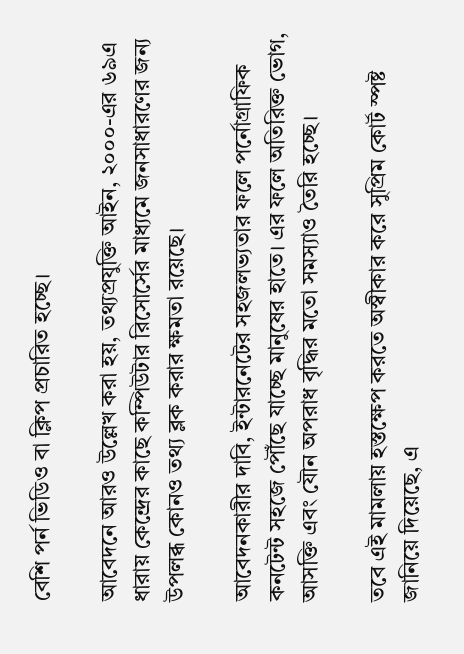বেশি পর্ন ভিডিও বা ক্লিপ প্রচারিত হচ্ছে।

আবেদনে আরও উল্লেখ করা হয়, তথ্যপ্রযুক্তি আইন, ২০০০-এর ৬৯এ ধারায় কেন্দ্রের কাছে কম্পিউটার রিসোর্সের মাধ্যমে জনসাধারণের জন্য উপলব্ধ কোনও তথ্য ব্লক করার ক্ষমতা রয়েছে।

আবেদনকারীর দাবি, ইন্টারনেটের সহজলভ্যতার ফলে পর্নোগ্রাফিক কনটেন্ট সহজে পৌঁছে যাচ্ছে মানুষের হাতে। এর ফলে অতিরিক্ত ভোগ, আসক্তি এবং যৌন অপরাধ বৃদ্ধির মতো সমস্যাও তৈরি হচ্ছে।

তবে এই মামলায় হস্তক্ষেপ করতে অস্বীকার করে সুপ্রিম কোর্ট স্পষ্ট জানিয়ে দিয়েছে, এ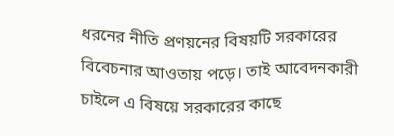ধরনের নীতি প্রণয়নের বিষয়টি সরকারের বিবেচনার আওতায় পড়ে। তাই আবেদনকারী চাইলে এ বিষয়ে সরকারের কাছে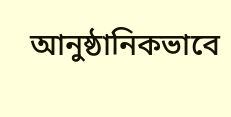আনুষ্ঠানিকভাবে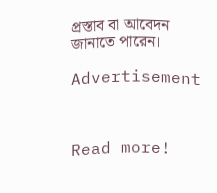প্রস্তাব বা আবেদন জানাতে পারেন।

Advertisement



Read more!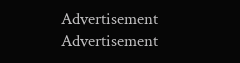Advertisement
Advertisement